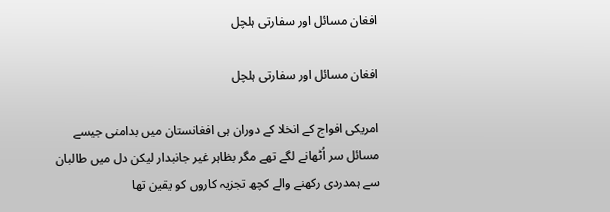افغان مسائل اور سفارتی ہلچل

افغان مسائل اور سفارتی ہلچل

امریکی افواج کے انخلا کے دوران ہی افغانستان میں بدامنی جیسے مسائل سر اُٹھانے لگے تھے مگر بظاہر غیر جانبدار لیکن دل میں طالبان سے ہمدردی رکھنے والے کچھ تجزیہ کاروں کو یقین تھا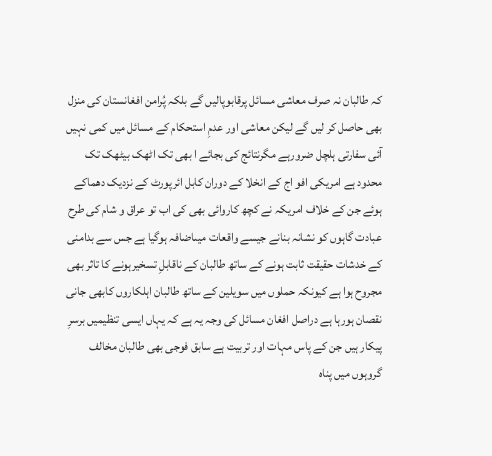کہ طالبان نہ صرف معاشی مسائل پرقابوپالیں گے بلکہ پُرامن افغانستان کی منزل بھی حاصل کر لیں گے لیکن معاشی اور عدمِ استحکام کے مسائل میں کمی نہیں آئی سفارتی ہلچل ضرورہے مگرنتائج کی بجائے ا بھی تک اٹھک بیٹھک تک محدود ہے امریکی افو اج کے انخلا کے دوران کابل ائرپورٹ کے نزدیک دھماکے ہوئے جن کے خلاف امریکہ نے کچھ کاروائی بھی کی اب تو عراق و شام کی طرح عبادت گاہوں کو نشانہ بنانے جیسے واقعات میںاضافہ ہوگیا ہے جس سے بدامنی کے خدشات حقیقت ثابت ہونے کے ساتھ طالبان کے ناقابلِ تسخیرہونے کا تاثر بھی مجروح ہوا ہے کیونکہ حملوں میں سویلین کے ساتھ طالبان اہلکاروں کابھی جانی نقصان ہورہا ہے دراصل افغان مسائل کی وجہ یہ ہے کہ یہاں ایسی تنظیمیں برسرِ پیکار ہیں جن کے پاس مہات اور تربیت ہے سابق فوجی بھی طالبان مخالف گروہوں میں پناہ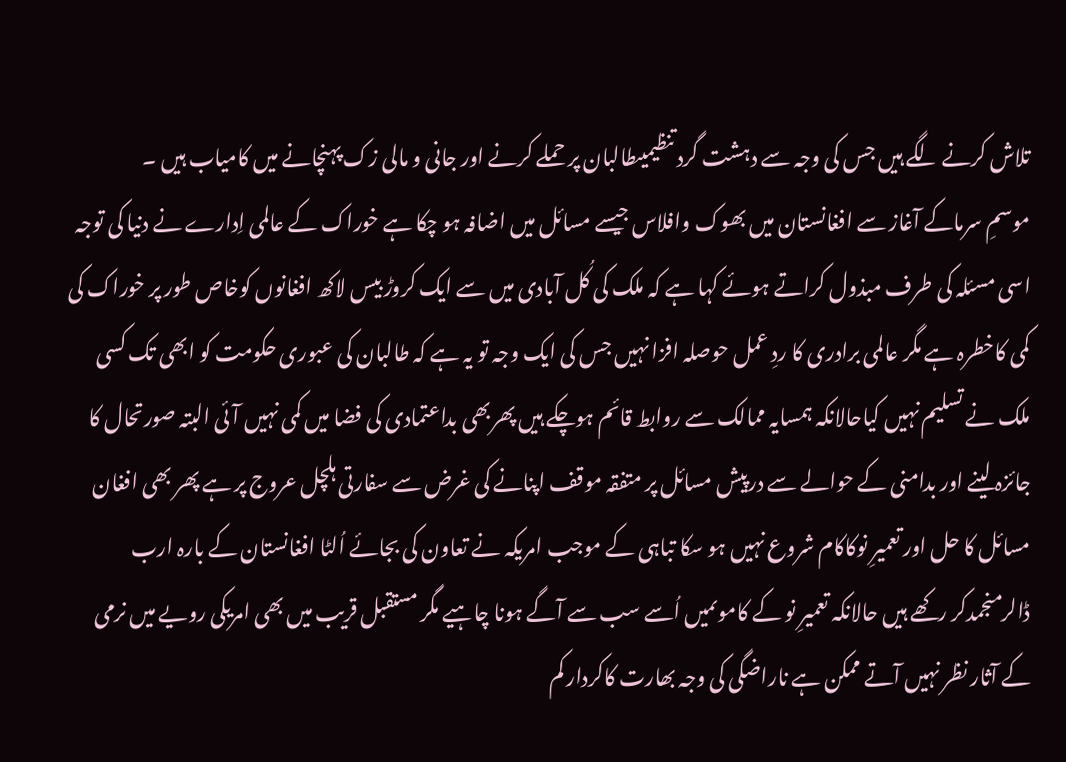تلاش کرنے لگے ہیں جس کی وجہ سے دہشت گرد تنظیمیںطالبان پر حملے کرنے اور جانی و مالی زک پہنچانے میں کامیاب ہیں ۔
موسمِ سرماکے آغاز سے افغانستان میں بھوک وافلاس جیسے مسائل میں اضافہ ہو چکا ہے خوراک کے عالمی اِدارے نے دنیا کی توجہ اسی مسئلہ کی طرف مبذول کراتے ہوئے کہا ہے کہ ملک کی کُل آبادی میں سے ایک کروڑ بیس لاکھ افغانوں کوخاص طور پر خوراک کی کمی کاخطرہ ہے مگر عالمی برادری کا ردِ عمل حوصلہ افزا نہیں جس کی ایک وجہ تو یہ ہے کہ طالبان کی عبوری حکومت کو ابھی تک کسی ملک نے تسلیم نہیں کیاحالانکہ ہمسایہ ممالک سے روابط قائم ہوچکے ہیں پھربھی بداعتمادی کی فضا میں کمی نہیں آئی البتہ صورتحال کا جائزہ لینے اور بدامنی کے حوالے سے درپیش مسائل پر متفقہ موقف اپنانے کی غرض سے سفارتی ہلچل عروج پر ہے پھر بھی افغان مسائل کا حل اور تعمیرِ نوکاکام شروع نہیں ہو سکا تباہی کے موجب امریکہ نے تعاون کی بجائے اُلٹا افغانستان کے بارہ ارب ڈالرمنجمدکر رکھے ہیں حالانکہ تعمیرِ نو کے کاموںمیں اُسے سب سے آگے ہونا چاہیے مگر مستقبل قریب میں بھی امریکی رویے میں نرمی کے آثار نظر نہیں آتے ممکن ہے ناراضگی کی وجہ بھارت کاکردار کم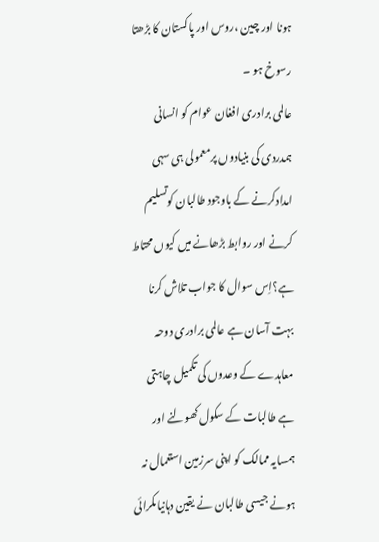ہونا اور چین ،روس اور پاکستان کا بڑھتا رسوخ ہو ۔
عالمی برادری افغان عوام کو انسانی ہمدردی کی بنیادوں پرمعمولی ہی سہی امدادکرنے کے باوجود طالبان کوتسلیم کرنے اور روابط بڑھانے میں کیوں محتاط ہے؟اِس سوال کا جواب تلاش کرنا بہت آسان ہے عالمی برادری دوحہ معاہدے کے وعدوں کی تکمیل چاہتی ہے طالبات کے سکول کھولنے اور ہمسایہ ممالک کو اپنی سرزمین استعمال نہ ہونے جیسی طالبان نے یقین دہانیاںکرائی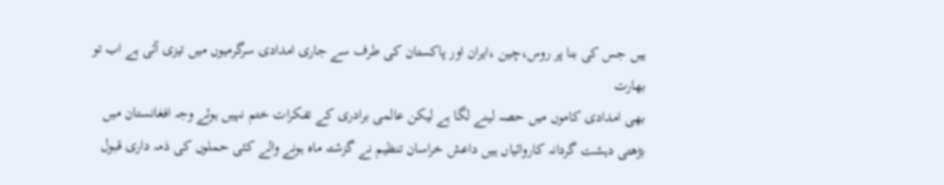ہیں جس کی بنا پر روس،چین ،ایران اور پاکستان کی طرف سے جاری امدادی سرگرمیوں میں تیزی آئی ہے اب تو بھارت
بھی امدادی کاموں میں حصہ لینے لگا ہے لیکن عالمی برادری کے تفکرات ختم نہیں ہوئے وجہ افغانستان میں بڑھتی دہشت گردانہ کاروائیاں ہیں داعش خراسان تنظیم نے گزشتہ ماہ ہونے والے کئی حملوں کی ذمہ داری قبول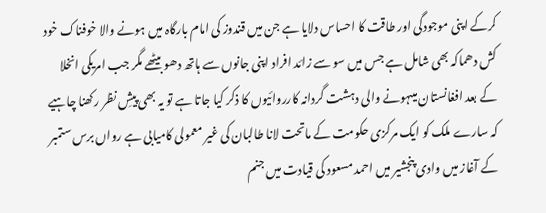کرکے اپنی موجودگی اور طاقت کا احساس دلایا ہے جن میں قندوز کی امام بارگاہ میں ہونے والا خوفناک خود کش دھماکہ بھی شامل ہے جس میں سو سے زائد افراد اپنی جانوں سے ہاتھ دھو بیٹھے مگر جب امریکی انخلا کے بعد افغانستان میںہونے والی دہشت گردانہ کارروائیوں کا ذکر کیا جاتا ہے تو یہ بھی پیشِ نظر رکھنا چاہیے کہ سارے ملک کو ایک مرکزی حکومت کے ماتحت لانا طالبان کی غیر معمولی کامیابی ہے رواں برس ستمبر کے آغاز میں وادی پنجشیر میں احمد مسعود کی قیادت میں جنم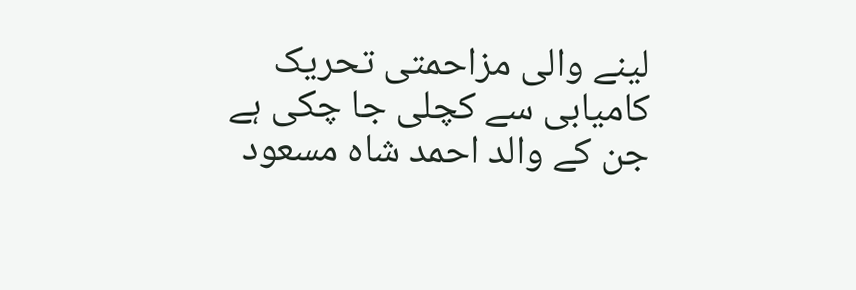لینے والی مزاحمتی تحریک کامیابی سے کچلی جا چکی ہے جن کے والد احمد شاہ مسعود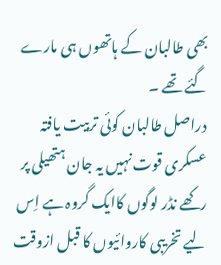بھی طالبان کے ہاتھوں ہی مارے گئے تھے ۔
دراصل طالبان کوئی تربیت یافتہ عسکری قوت نہیں یہ جان ہتھیلی پر رکھے نڈر لوگوں کاایک گروہ ہے اِس لیے تخریبی کاروائیوں کا قبل ازوقت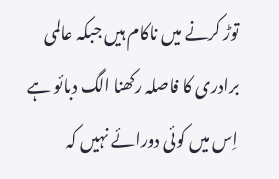توڑ کرنے میں ناکام ہیں جبکہ عالمی برادری کا فاصلہ رکھنا الگ دبائو ہے اِس میں کوئی دورائے نہیں کہ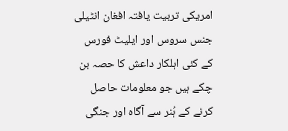امریکی تربیت یافتہ افغان انٹیلی جنس سروس اور ایلیٹ فورس کے کئی اہلکار داعش کا حصہ بن چکے ہیں جو معلومات حاصل کرنے کے ہُنر سے آگاہ اور جنگی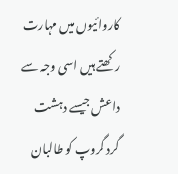کاروائیوں میں مہارت رکھتے ہیں اسی وجہ سے داعش جیسے دہشت گرد گروپ کو طالبان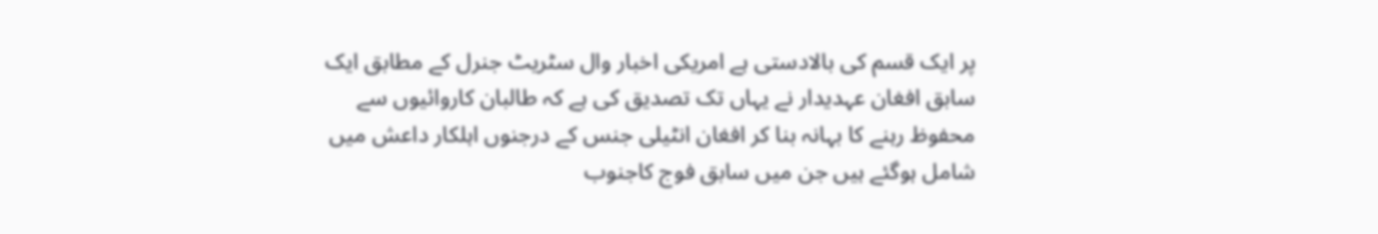پر ایک قسم کی بالادستی ہے امریکی اخبار وال سٹریٹ جنرل کے مطابق ایک سابق افغان عہدیدار نے یہاں تک تصدیق کی ہے کہ طالبان کاروائیوں سے محفوظ رہنے کا بہانہ بنا کر افغان انٹیلی جنس کے درجنوں اہلکار داعش میں شامل ہوگئے ہیں جن میں سابق فوج کاجنوب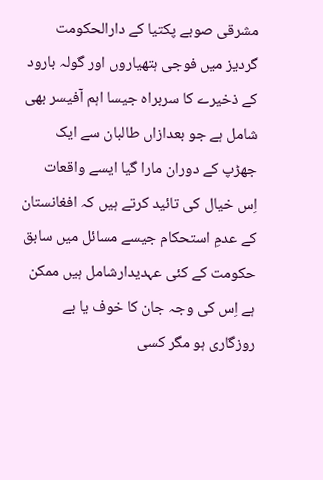مشرقی صوبے پکتیا کے دارالحکومت گردیز میں فوجی ہتھیاروں اور گولہ بارود کے ذخیرے کا سربراہ جیسا اہم آفیسر بھی شامل ہے جو بعدازاں طالبان سے ایک جھڑپ کے دوران مارا گیا ایسے واقعات اِس خیال کی تائید کرتے ہیں کہ افغانستان کے عدمِ استحکام جیسے مسائل میں سابق حکومت کے کئی عہدیدارشامل ہیں ممکن ہے اِس کی وجہ جان کا خوف یا بے روزگاری ہو مگر کسی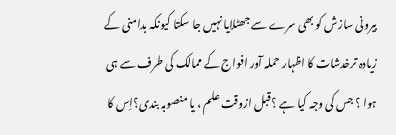بیرونی سازش کو بھی سرے سے جھٹلایا نہیں جا سکتا کیونکہ بدامنی کے زیادہ ترخدشات کا اظہار حملہ آور افواج کے ممالک کی طرف سے ہی ہوا ؟ جس کی وجہ کیا ہے ؟قبل ازوقت علم ، یا منصوبہ بندی؟اِس کا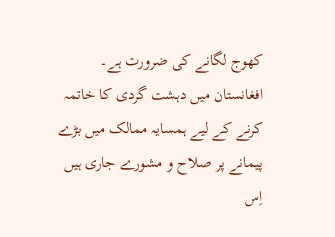کھوج لگانے کی ضرورت ہے۔
افغانستان میں دہشت گردی کا خاتمہ کرنے کے لیے ہمسایہ ممالک میں بڑے پیمانے پر صلاح و مشورے جاری ہیں اِس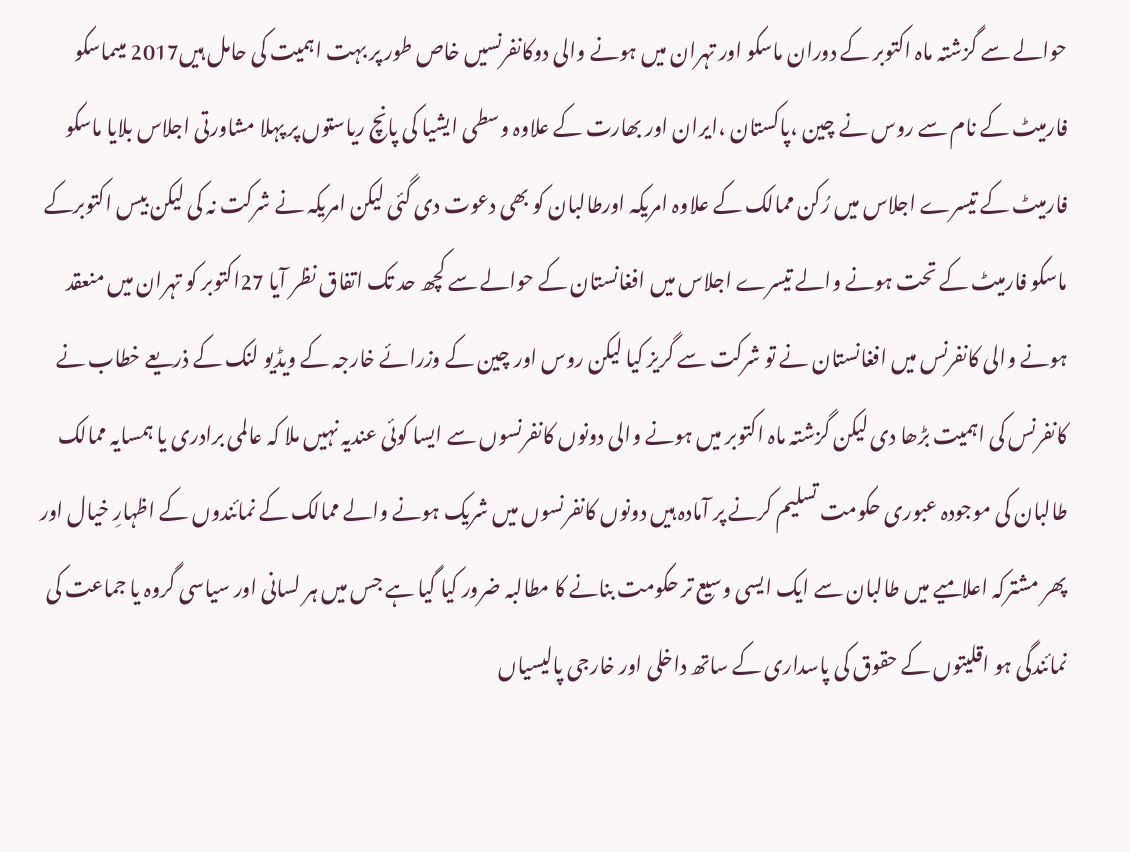حوالے سے گزشتہ ماہ اکتوبر کے دوران ماسکو اور تہران میں ہونے والی دوکانفرنسیں خاص طور پر بہت اہمیت کی حامل ہیں2017 میںماسکو فارمیٹ کے نام سے روس نے چین ،پاکستان ،ایران اور بھارت کے علاوہ وسطی ایشیا کی پانچ ریاستوں پر پہلا مشاورتی اجلاس بلایا ماسکو فارمیٹ کے تیسرے اجلاس میں رُکن ممالک کے علاوہ امریکہ اورطالبان کو بھی دعوت دی گئی لیکن امریکہ نے شرکت نہ کی لیکن بیس اکتوبرکے ماسکو فارمیٹ کے تحت ہونے والے تیسرے اجلاس میں افغانستان کے حوالے سے کچھ حد تک اتفاق نظر آیا 27اکتوبر کو تہران میں منعقد ہونے والی کانفرنس میں افغانستان نے تو شرکت سے گریز کیا لیکن روس اور چین کے وزرائے خارجہ کے ویڈیو لنک کے ذریعے خطاب نے کانفرنس کی اہمیت بڑھا دی لیکن گزشتہ ماہ اکتوبر میں ہونے والی دونوں کانفرنسوں سے ایسا کوئی عندیہ نہیں ملا کہ عالمی برادری یا ہمسایہ ممالک طالبان کی موجودہ عبوری حکومت تسلیم کرنے پر آمادہ ہیں دونوں کانفرنسوں میں شریک ہونے والے ممالک کے نمائندوں کے اظہارِ خیال اور پھر مشترکہ اعلامیے میں طالبان سے ایک ایسی وسیع تر حکومت بنانے کا مطالبہ ضرور کیا گیا ہے جس میں ہر لسانی اور سیاسی گروہ یا جماعت کی نمائندگی ہو اقلیتوں کے حقوق کی پاسداری کے ساتھ داخلی اور خارجی پالیسیاں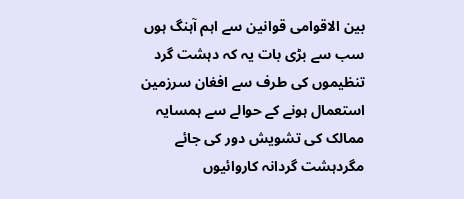بین الاقوامی قوانین سے اہم آہنگ ہوں سب سے بڑی بات یہ کہ دہشت گرد تنظیموں کی طرف سے افغان سرزمین استعمال ہونے کے حوالے سے ہمسایہ ممالک کی تشویش دور کی جائے مگردہشت گردانہ کاروائیوں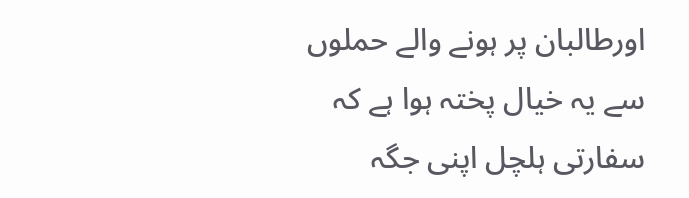اورطالبان پر ہونے والے حملوں سے یہ خیال پختہ ہوا ہے کہ سفارتی ہلچل اپنی جگہ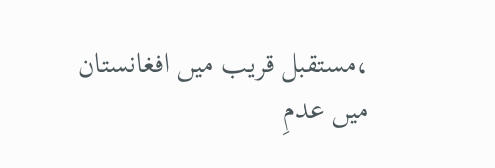،مستقبل قریب میں افغانستان میں عدمِ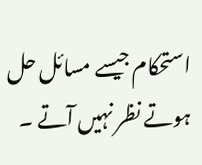استحکام جیسے مسائل حل ہوتے نظر نہیں آتے ۔